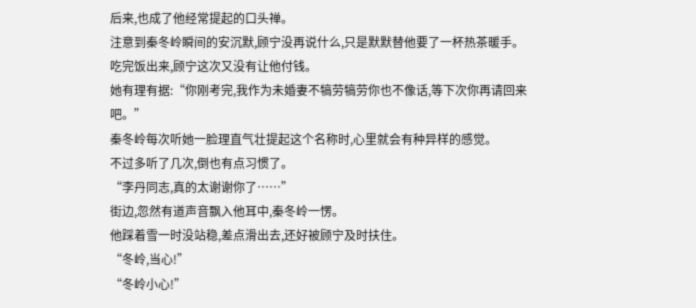后来,也成了他经常提起的口头禅。
注意到秦冬岭瞬间的安沉默,顾宁没再说什么,只是默默替他要了一杯热茶暖手。
吃完饭出来,顾宁这次又没有让他付钱。
她有理有据:“你刚考完,我作为未婚妻不犒劳犒劳你也不像话,等下次你再请回来吧。”
秦冬岭每次听她一脸理直气壮提起这个名称时,心里就会有种异样的感觉。
不过多听了几次,倒也有点习惯了。
“李丹同志,真的太谢谢你了……”
街边,忽然有道声音飘入他耳中,秦冬岭一愣。
他踩着雪一时没站稳,差点滑出去,还好被顾宁及时扶住。
“冬岭,当心!”
“冬岭小心!”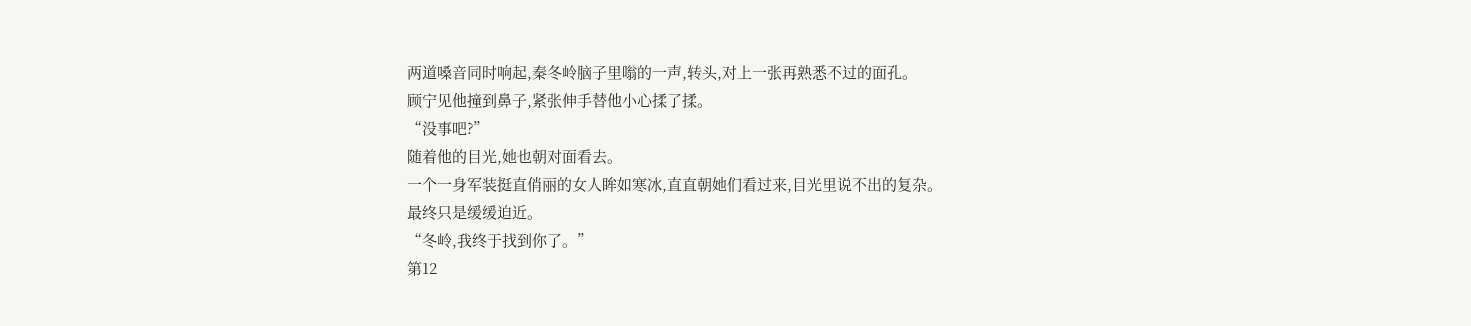两道嗓音同时响起,秦冬岭脑子里嗡的一声,转头,对上一张再熟悉不过的面孔。
顾宁见他撞到鼻子,紧张伸手替他小心揉了揉。
“没事吧?”
随着他的目光,她也朝对面看去。
一个一身军装挺直俏丽的女人眸如寒冰,直直朝她们看过来,目光里说不出的复杂。
最终只是缓缓迫近。
“冬岭,我终于找到你了。”
第12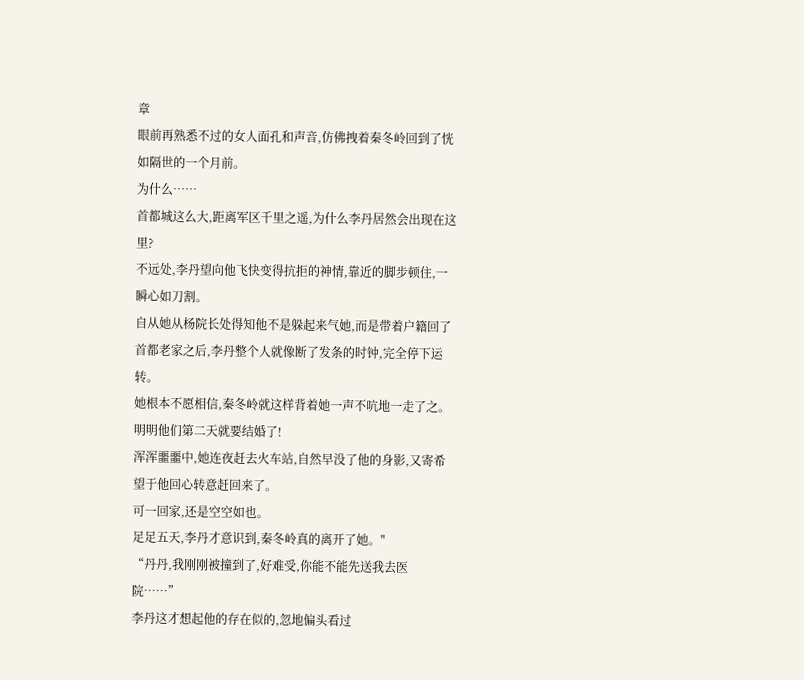章
眼前再熟悉不过的女人面孔和声音,仿佛拽着秦冬岭回到了恍如隔世的一个月前。
为什么……
首都城这么大,距离军区千里之遥,为什么李丹居然会出现在这里?
不远处,李丹望向他飞快变得抗拒的神情,靠近的脚步顿住,一瞬心如刀割。
自从她从杨院长处得知他不是躲起来气她,而是带着户籍回了首都老家之后,李丹整个人就像断了发条的时钟,完全停下运转。
她根本不愿相信,秦冬岭就这样背着她一声不吭地一走了之。
明明他们第二天就要结婚了!
浑浑噩噩中,她连夜赶去火车站,自然早没了他的身影,又寄希望于他回心转意赶回来了。
可一回家,还是空空如也。
足足五天,李丹才意识到,秦冬岭真的离开了她。"
“丹丹,我刚刚被撞到了,好难受,你能不能先送我去医院……”
李丹这才想起他的存在似的,忽地偏头看过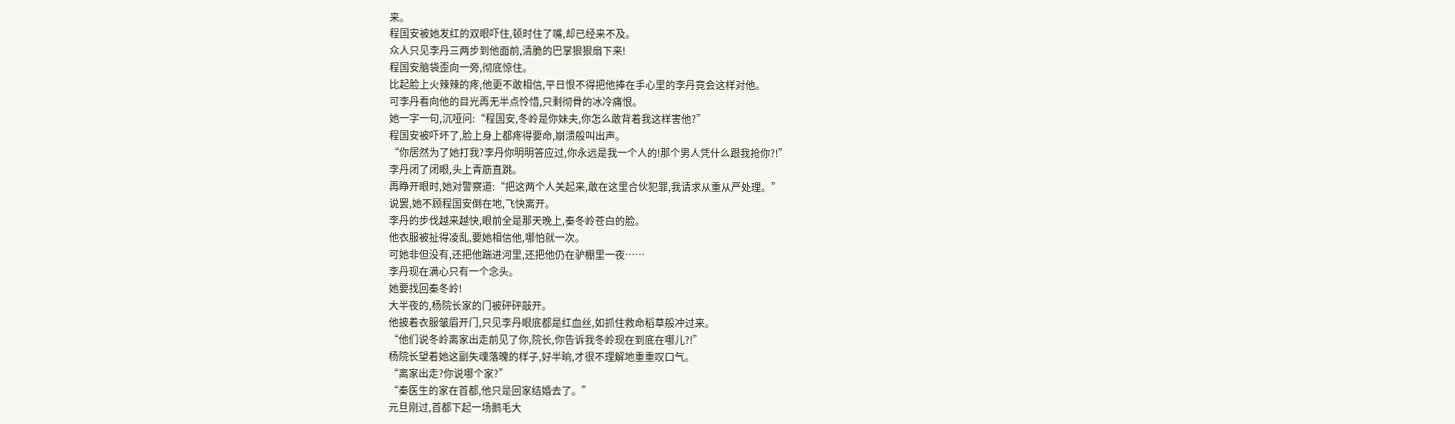来。
程国安被她发红的双眼吓住,顿时住了嘴,却已经来不及。
众人只见李丹三两步到他面前,清脆的巴掌狠狠扇下来!
程国安脑袋歪向一旁,彻底惊住。
比起脸上火辣辣的疼,他更不敢相信,平日恨不得把他捧在手心里的李丹竟会这样对他。
可李丹看向他的目光再无半点怜惜,只剩彻骨的冰冷痛恨。
她一字一句,沉哑问:“程国安,冬岭是你妹夫,你怎么敢背着我这样害他?”
程国安被吓坏了,脸上身上都疼得要命,崩溃般叫出声。
“你居然为了她打我?李丹你明明答应过,你永远是我一个人的!那个男人凭什么跟我抢你?!”
李丹闭了闭眼,头上青筋直跳。
再睁开眼时,她对警察道:“把这两个人关起来,敢在这里合伙犯罪,我请求从重从严处理。”
说罢,她不顾程国安倒在地,飞快离开。
李丹的步伐越来越快,眼前全是那天晚上,秦冬岭苍白的脸。
他衣服被扯得凌乱,要她相信他,哪怕就一次。
可她非但没有,还把他踹进河里,还把他仍在驴棚里一夜……
李丹现在满心只有一个念头。
她要找回秦冬岭!
大半夜的,杨院长家的门被砰砰敲开。
他披着衣服皱眉开门,只见李丹眼底都是红血丝,如抓住救命稻草般冲过来。
“他们说冬岭离家出走前见了你,院长,你告诉我冬岭现在到底在哪儿?!”
杨院长望着她这副失魂落魄的样子,好半晌,才很不理解地重重叹口气。
“离家出走?你说哪个家?”
“秦医生的家在首都,他只是回家结婚去了。”
元旦刚过,首都下起一场鹅毛大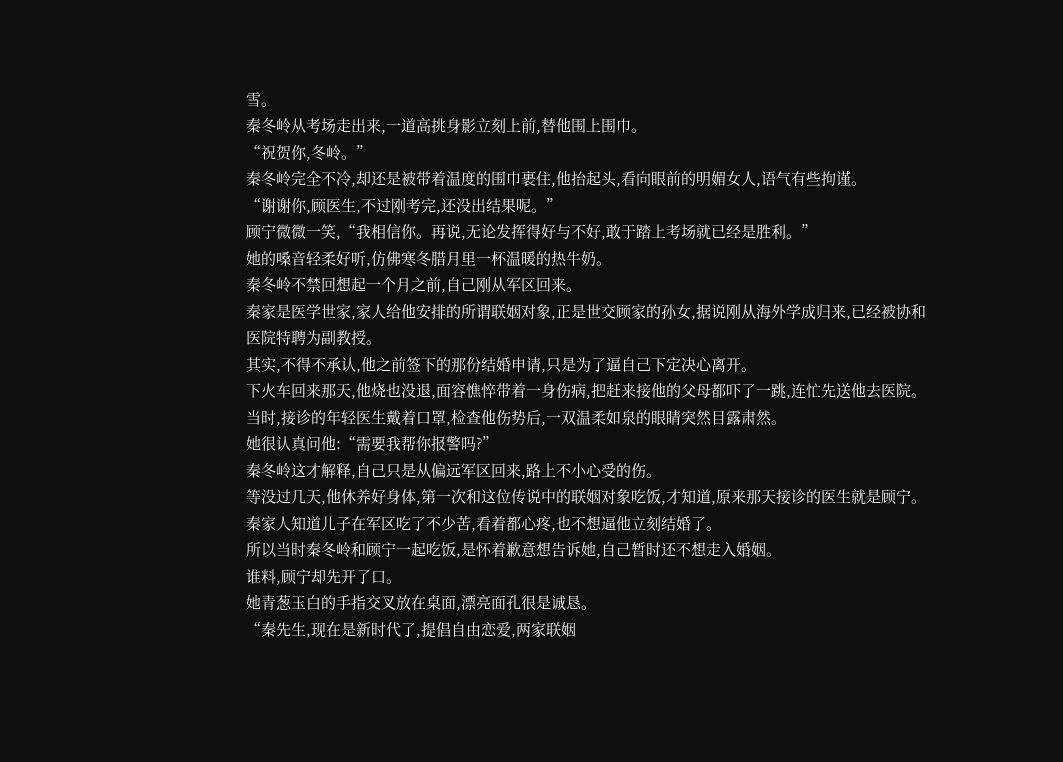雪。
秦冬岭从考场走出来,一道高挑身影立刻上前,替他围上围巾。
“祝贺你,冬岭。”
秦冬岭完全不冷,却还是被带着温度的围巾裹住,他抬起头,看向眼前的明媚女人,语气有些拘谨。
“谢谢你,顾医生,不过刚考完,还没出结果呢。”
顾宁微微一笑,“我相信你。再说,无论发挥得好与不好,敢于踏上考场就已经是胜利。”
她的嗓音轻柔好听,仿佛寒冬腊月里一杯温暖的热牛奶。
秦冬岭不禁回想起一个月之前,自己刚从军区回来。
秦家是医学世家,家人给他安排的所谓联姻对象,正是世交顾家的孙女,据说刚从海外学成归来,已经被协和医院特聘为副教授。
其实,不得不承认,他之前签下的那份结婚申请,只是为了逼自己下定决心离开。
下火车回来那天,他烧也没退,面容憔悴带着一身伤病,把赶来接他的父母都吓了一跳,连忙先送他去医院。
当时,接诊的年轻医生戴着口罩,检查他伤势后,一双温柔如泉的眼睛突然目露肃然。
她很认真问他:“需要我帮你报警吗?”
秦冬岭这才解释,自己只是从偏远军区回来,路上不小心受的伤。
等没过几天,他休养好身体,第一次和这位传说中的联姻对象吃饭,才知道,原来那天接诊的医生就是顾宁。
秦家人知道儿子在军区吃了不少苦,看着都心疼,也不想逼他立刻结婚了。
所以当时秦冬岭和顾宁一起吃饭,是怀着歉意想告诉她,自己暂时还不想走入婚姻。
谁料,顾宁却先开了口。
她青葱玉白的手指交叉放在桌面,漂亮面孔很是诚恳。
“秦先生,现在是新时代了,提倡自由恋爱,两家联姻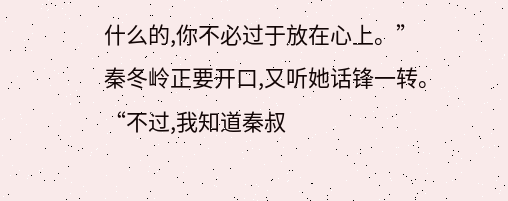什么的,你不必过于放在心上。”
秦冬岭正要开口,又听她话锋一转。
“不过,我知道秦叔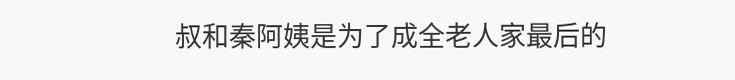叔和秦阿姨是为了成全老人家最后的